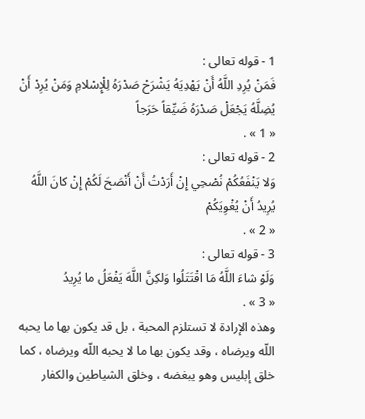1 - قوله تعالى :
فَمَنْ يُرِدِ اللَّهُ أَنْ يَهْدِيَهُ يَشْرَحْ صَدْرَهُ لِلْإِسْلامِ وَمَنْ يُرِدْ أَنْ يُضِلَّهُ يَجْعَلْ صَدْرَهُ ضَيِّقاً حَرَجاً
« 1 » .
2 - قوله تعالى :
وَلا يَنْفَعُكُمْ نُصْحِي إِنْ أَرَدْتُ أَنْ أَنْصَحَ لَكُمْ إِنْ كانَ اللَّهُ يُرِيدُ أَنْ يُغْوِيَكُمْ
« 2 » .
3 - قوله تعالى :
وَلَوْ شاءَ اللَّهُ مَا اقْتَتَلُوا وَلكِنَّ اللَّهَ يَفْعَلُ ما يُرِيدُ
« 3 » .
وهذه الإرادة لا تستلزم المحبة ، بل قد يكون بها ما يحبه اللّه ويرضاه ، وقد يكون بها ما لا يحبه اللّه ويرضاه ، كما خلق إبليس وهو يبغضه ، وخلق الشياطين والكفار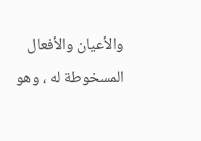والأعيان والأفعال المسخوطة له ، وهو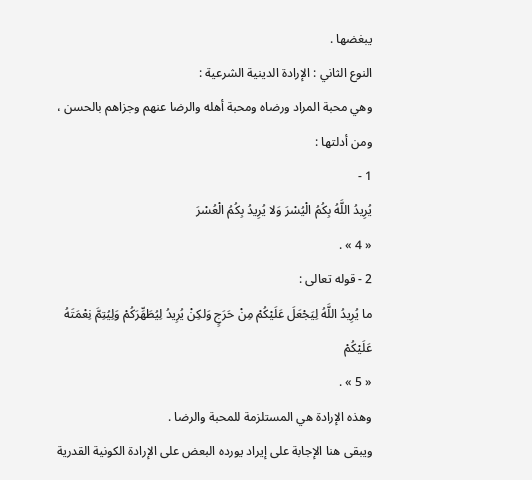يبغضها .
النوع الثاني : الإرادة الدينية الشرعية :
وهي محبة المراد ورضاه ومحبة أهله والرضا عنهم وجزاهم بالحسن ، ومن أدلتها :
1 -
يُرِيدُ اللَّهُ بِكُمُ الْيُسْرَ وَلا يُرِيدُ بِكُمُ الْعُسْرَ
« 4 » .
2 - قوله تعالى :
ما يُرِيدُ اللَّهُ لِيَجْعَلَ عَلَيْكُمْ مِنْ حَرَجٍ وَلكِنْ يُرِيدُ لِيُطَهِّرَكُمْ وَلِيُتِمَّ نِعْمَتَهُ عَلَيْكُمْ
« 5 » .
وهذه الإرادة هي المستلزمة للمحبة والرضا .
ويبقى هنا الإجابة على إيراد يورده البعض على الإرادة الكونية القدرية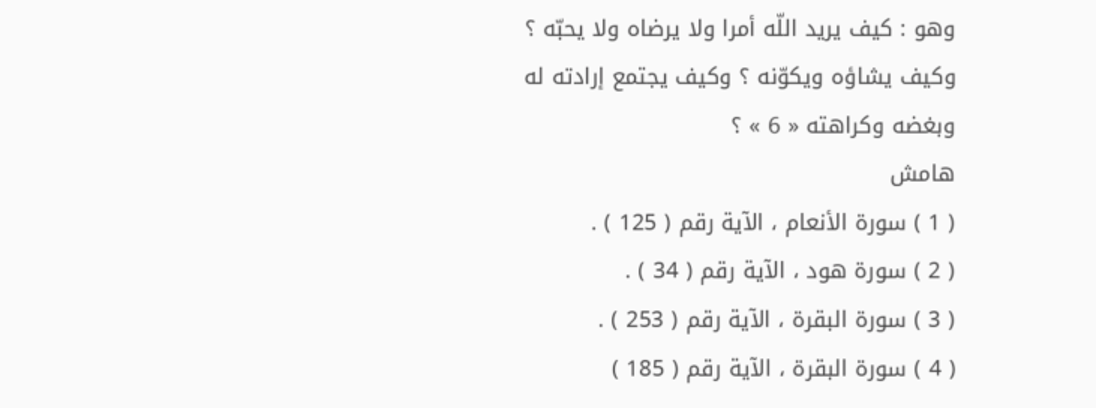وهو : كيف يريد اللّه أمرا ولا يرضاه ولا يحبّه ؟ وكيف يشاؤه ويكوّنه ؟ وكيف يجتمع إرادته له وبغضه وكراهته « 6 » ؟
هامش
( 1 ) سورة الأنعام ، الآية رقم ( 125 ) .
( 2 ) سورة هود ، الآية رقم ( 34 ) .
( 3 ) سورة البقرة ، الآية رقم ( 253 ) .
( 4 ) سورة البقرة ، الآية رقم ( 185 )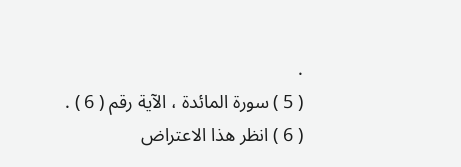.
( 5 ) سورة المائدة ، الآية رقم ( 6 ) .
( 6 ) انظر هذا الاعتراض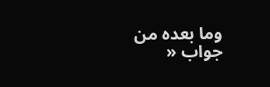وما بعده من جواب «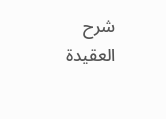شرح العقيدة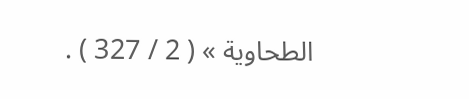الطحاوية » ( 2 / 327 ) .